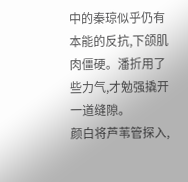中的秦琼似乎仍有本能的反抗,下颌肌肉僵硬。潘折用了些力气,才勉强撬开一道缝隙。
颜白将芦苇管探入,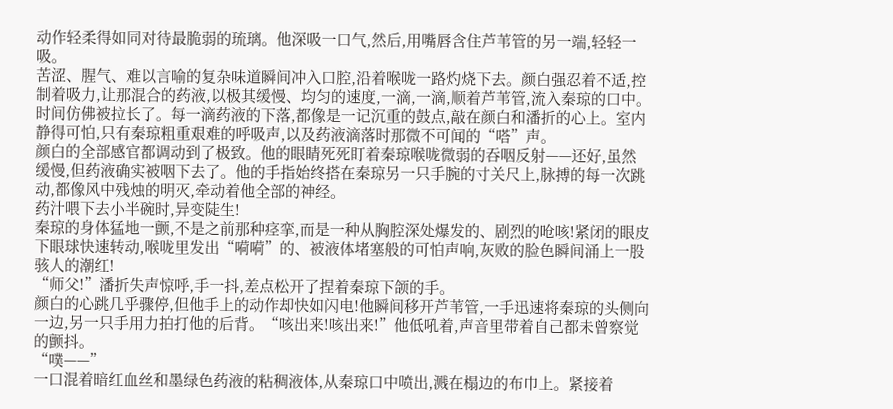动作轻柔得如同对待最脆弱的琉璃。他深吸一口气,然后,用嘴唇含住芦苇管的另一端,轻轻一吸。
苦涩、腥气、难以言喻的复杂味道瞬间冲入口腔,沿着喉咙一路灼烧下去。颜白强忍着不适,控制着吸力,让那混合的药液,以极其缓慢、均匀的速度,一滴,一滴,顺着芦苇管,流入秦琼的口中。
时间仿佛被拉长了。每一滴药液的下落,都像是一记沉重的鼓点,敲在颜白和潘折的心上。室内静得可怕,只有秦琼粗重艰难的呼吸声,以及药液滴落时那微不可闻的“嗒”声。
颜白的全部感官都调动到了极致。他的眼睛死死盯着秦琼喉咙微弱的吞咽反射——还好,虽然缓慢,但药液确实被咽下去了。他的手指始终搭在秦琼另一只手腕的寸关尺上,脉搏的每一次跳动,都像风中残烛的明灭,牵动着他全部的神经。
药汁喂下去小半碗时,异变陡生!
秦琼的身体猛地一颤,不是之前那种痉挛,而是一种从胸腔深处爆发的、剧烈的呛咳!紧闭的眼皮下眼球快速转动,喉咙里发出“嗬嗬”的、被液体堵塞般的可怕声响,灰败的脸色瞬间涌上一股骇人的潮红!
“师父!”潘折失声惊呼,手一抖,差点松开了捏着秦琼下颌的手。
颜白的心跳几乎骤停,但他手上的动作却快如闪电!他瞬间移开芦苇管,一手迅速将秦琼的头侧向一边,另一只手用力拍打他的后背。“咳出来!咳出来!”他低吼着,声音里带着自己都未曾察觉的颤抖。
“噗——”
一口混着暗红血丝和墨绿色药液的粘稠液体,从秦琼口中喷出,溅在榻边的布巾上。紧接着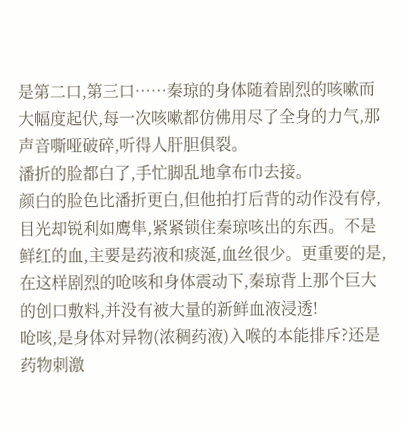是第二口,第三口……秦琼的身体随着剧烈的咳嗽而大幅度起伏,每一次咳嗽都仿佛用尽了全身的力气,那声音嘶哑破碎,听得人肝胆俱裂。
潘折的脸都白了,手忙脚乱地拿布巾去接。
颜白的脸色比潘折更白,但他拍打后背的动作没有停,目光却锐利如鹰隼,紧紧锁住秦琼咳出的东西。不是鲜红的血,主要是药液和痰涎,血丝很少。更重要的是,在这样剧烈的呛咳和身体震动下,秦琼背上那个巨大的创口敷料,并没有被大量的新鲜血液浸透!
呛咳,是身体对异物(浓稠药液)入喉的本能排斥?还是药物刺激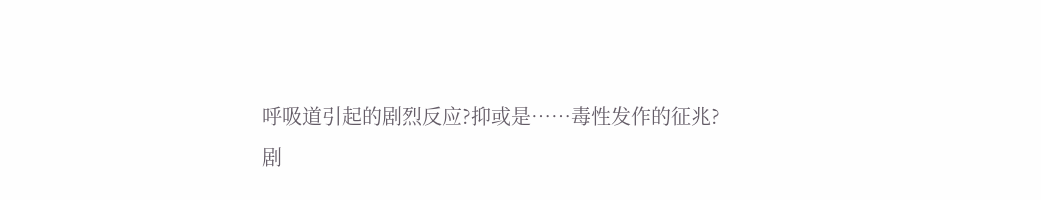呼吸道引起的剧烈反应?抑或是……毒性发作的征兆?
剧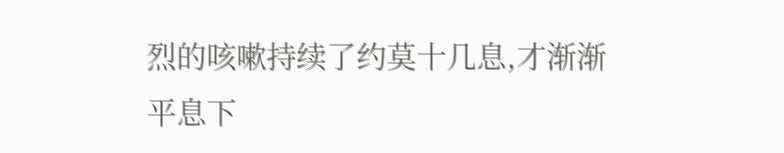烈的咳嗽持续了约莫十几息,才渐渐平息下